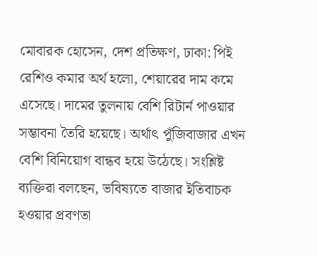মোবারক হোসেন, দেশ প্রতিক্ষণ, ঢাকা: পিই রেশিও কমার অর্থ হলো, শেয়ারের দাম কমে এসেছে। দামের তুলনায় বেশি রিটার্ন পাওয়ার সম্ভাবনা তৈরি হয়েছে। অর্থাৎ পুঁজিবাজার এখন বেশি বিনিয়োগ বান্ধব হয়ে উঠেছে। সংশ্লিষ্ট ব্যক্তিরা বলছেন, ভবিষ্যতে বাজার ইতিবাচক হওয়ার প্রবণতা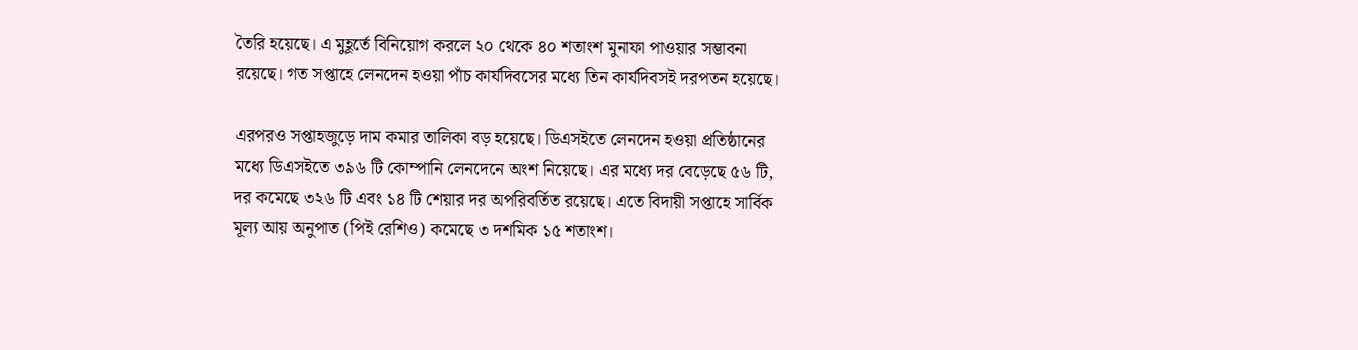তৈরি হয়েছে। এ মুহূর্তে বিনিয়োগ করলে ২০ থেকে ৪০ শতাংশ মুনাফা পাওয়ার সম্ভাবনা রয়েছে। গত সপ্তাহে লেনদেন হওয়া পাঁচ কার্যদিবসের মধ্যে তিন কার্যদিবসই দরপতন হয়েছে।

এরপরও সপ্তাহজুড়ে দাম কমার তালিকা বড় হয়েছে। ডিএসইতে লেনদেন হওয়া প্রতিষ্ঠানের মধ্যে ডিএসইতে ৩৯৬ টি কোম্পানি লেনদেনে অংশ নিয়েছে। এর মধ্যে দর বেড়েছে ৫৬ টি, দর কমেছে ৩২৬ টি এবং ১৪ টি শেয়ার দর অপরিবর্তিত রয়েছে। এতে বিদায়ী সপ্তাহে সার্বিক মূল্য আয় অনুপাত (পিই রেশিও) কমেছে ৩ দশমিক ১৫ শতাংশ।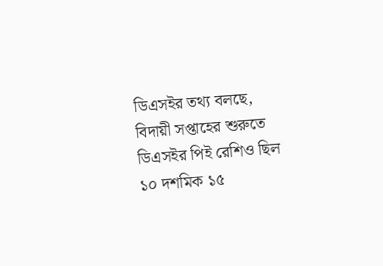ডিএসইর তথ্য বলছে, বিদায়ী সপ্তাহের শুরুতে ডিএসইর পিই রেশিও ছিল ১০ দশমিক ১৫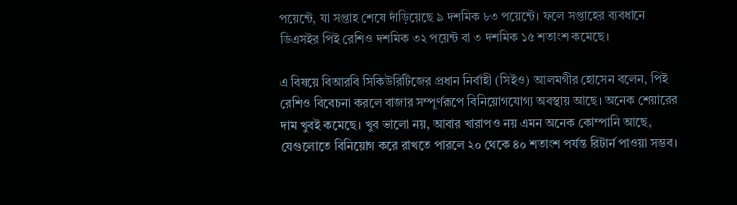পয়েন্টে, যা সপ্তাহ শেষে দাঁড়িয়েছে ৯ দশমিক ৮৩ পয়েন্টে। ফলে সপ্তাহের ব্যবধানে ডিএসইর পিই রেশিও দশমিক ৩২ পয়েন্ট বা ৩ দশমিক ১৫ শতাংশ কমেছে।

এ বিষয়ে বিআরবি সিকিউরিটিজের প্রধান নির্বাহী (সিইও) আলমগীর হোসেন বলেন, পিই রেশিও বিবেচনা করলে বাজার সম্পূর্ণরূপে বিনিয়োগযোগ্য অবস্থায় আছে। অনেক শেয়ারের দাম খুবই কমেছে। খুব ভালো নয়, আবার খারাপও নয় এমন অনেক কোম্পানি আছে, যেগুলোতে বিনিয়োগ করে রাখতে পারলে ২০ থেকে ৪০ শতাংশ পর্যন্ত রিটার্ন পাওয়া সম্ভব।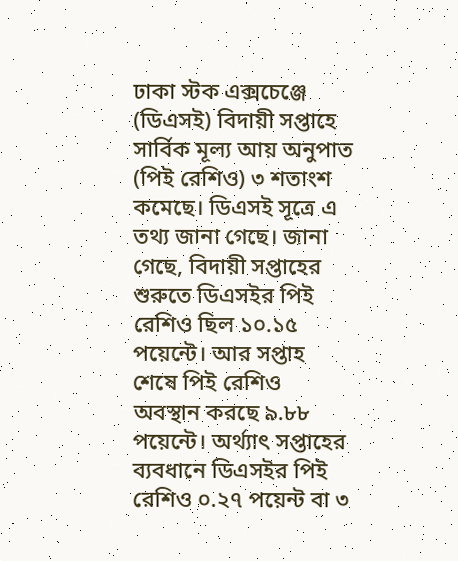ঢাকা স্টক এক্সচেঞ্জে (ডিএসই) বিদায়ী সপ্তাহে সার্বিক মূল্য আয় অনুপাত (পিই রেশিও) ৩ শতাংশ কমেছে। ডিএসই সূত্রে এ তথ্য জানা গেছে। জানা গেছে, বিদায়ী সপ্তাহের শুরুতে ডিএসইর পিই রেশিও ছিল ১০.১৫ পয়েন্টে। আর সপ্তাহ শেষে পিই রেশিও অবস্থান করছে ৯.৮৮ পয়েন্টে। অর্থ্যাৎ সপ্তাহের ব্যবধানে ডিএসইর পিই রেশিও ০.২৭ পয়েন্ট বা ৩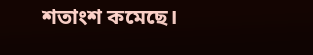শতাংশ কমেছে।